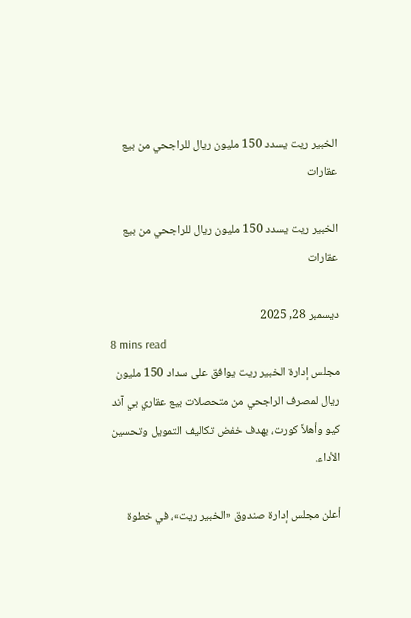الخبير ريت يسدد 150 مليون ريال للراجحي من بيع عقارات

الخبير ريت يسدد 150 مليون ريال للراجحي من بيع عقارات

ديسمبر 28, 2025
8 mins read
مجلس إدارة الخبير ريت يوافق على سداد 150 مليون ريال لمصرف الراجحي من متحصلات بيع عقاري بي آند كيو وأهلاً كورت، بهدف خفض تكاليف التمويل وتحسين الأداء.

أعلن مجلس إدارة صندوق «الخبير ريت»، في خطوة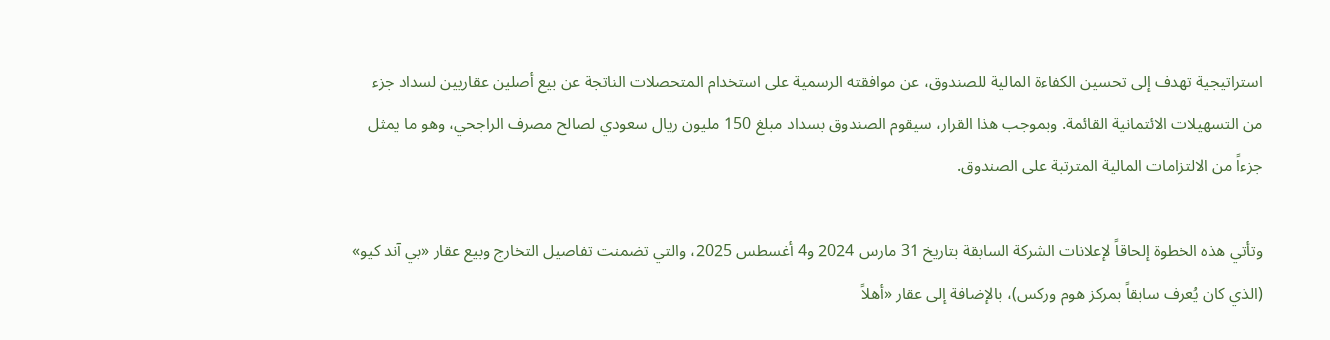استراتيجية تهدف إلى تحسين الكفاءة المالية للصندوق، عن موافقته الرسمية على استخدام المتحصلات الناتجة عن بيع أصلين عقاريين لسداد جزء من التسهيلات الائتمانية القائمة. وبموجب هذا القرار، سيقوم الصندوق بسداد مبلغ 150 مليون ريال سعودي لصالح مصرف الراجحي، وهو ما يمثل جزءاً من الالتزامات المالية المترتبة على الصندوق.

وتأتي هذه الخطوة إلحاقاً لإعلانات الشركة السابقة بتاريخ 31 مارس 2024 و4 أغسطس 2025، والتي تضمنت تفاصيل التخارج وبيع عقار «بي آند كيو» (الذي كان يُعرف سابقاً بمركز هوم وركس)، بالإضافة إلى عقار «أهلاً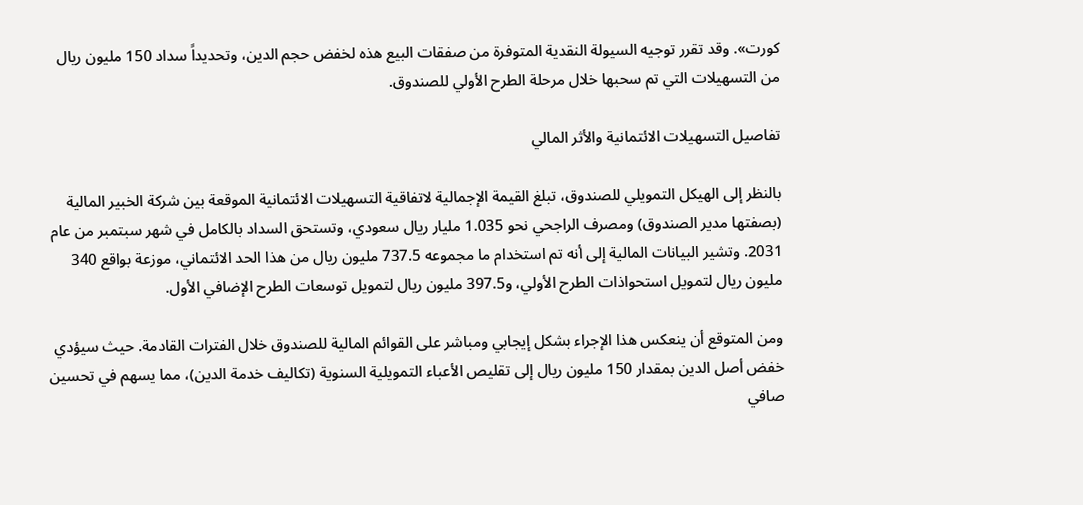كورت». وقد تقرر توجيه السيولة النقدية المتوفرة من صفقات البيع هذه لخفض حجم الدين، وتحديداً سداد 150 مليون ريال من التسهيلات التي تم سحبها خلال مرحلة الطرح الأولي للصندوق.

تفاصيل التسهيلات الائتمانية والأثر المالي

بالنظر إلى الهيكل التمويلي للصندوق، تبلغ القيمة الإجمالية لاتفاقية التسهيلات الائتمانية الموقعة بين شركة الخبير المالية (بصفتها مدير الصندوق) ومصرف الراجحي نحو 1.035 مليار ريال سعودي، وتستحق السداد بالكامل في شهر سبتمبر من عام 2031. وتشير البيانات المالية إلى أنه تم استخدام ما مجموعه 737.5 مليون ريال من هذا الحد الائتماني، موزعة بواقع 340 مليون ريال لتمويل استحواذات الطرح الأولي، و397.5 مليون ريال لتمويل توسعات الطرح الإضافي الأول.

ومن المتوقع أن ينعكس هذا الإجراء بشكل إيجابي ومباشر على القوائم المالية للصندوق خلال الفترات القادمة. حيث سيؤدي خفض أصل الدين بمقدار 150 مليون ريال إلى تقليص الأعباء التمويلية السنوية (تكاليف خدمة الدين)، مما يسهم في تحسين صافي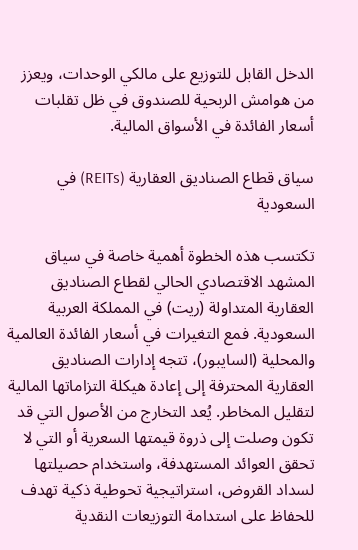الدخل القابل للتوزيع على مالكي الوحدات، ويعزز من هوامش الربحية للصندوق في ظل تقلبات أسعار الفائدة في الأسواق المالية.

سياق قطاع الصناديق العقارية (REITs) في السعودية

تكتسب هذه الخطوة أهمية خاصة في سياق المشهد الاقتصادي الحالي لقطاع الصناديق العقارية المتداولة (ريت) في المملكة العربية السعودية. فمع التغيرات في أسعار الفائدة العالمية والمحلية (السايبور)، تتجه إدارات الصناديق العقارية المحترفة إلى إعادة هيكلة التزاماتها المالية لتقليل المخاطر. يُعد التخارج من الأصول التي قد تكون وصلت إلى ذروة قيمتها السعرية أو التي لا تحقق العوائد المستهدفة، واستخدام حصيلتها لسداد القروض، استراتيجية تحوطية ذكية تهدف للحفاظ على استدامة التوزيعات النقدية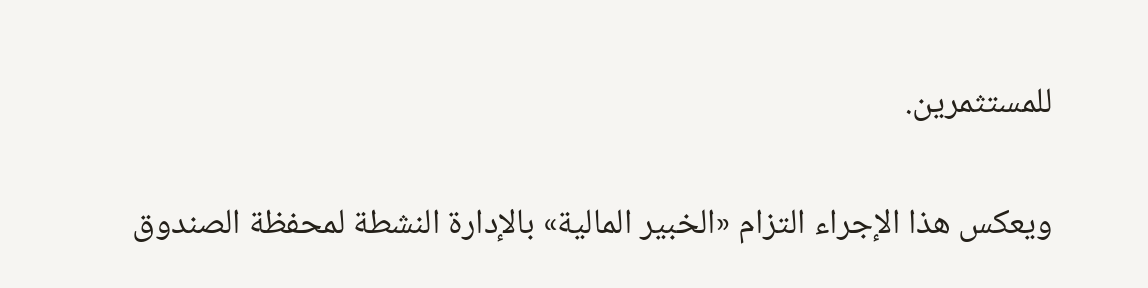للمستثمرين.

ويعكس هذا الإجراء التزام «الخبير المالية» بالإدارة النشطة لمحفظة الصندوق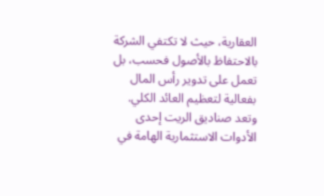العقارية، حيث لا تكتفي الشركة بالاحتفاظ بالأصول فحسب، بل تعمل على تدوير رأس المال بفعالية لتعظيم العائد الكلي. وتعد صناديق الريت إحدى الأدوات الاستثمارية الهامة في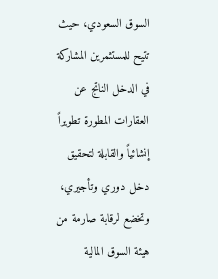السوق السعودي، حيث تتيح للمستثمرين المشاركة في الدخل الناتج عن العقارات المطورة تطويراً إنشائياً والقابلة لتحقيق دخل دوري وتأجيري، وتخضع لرقابة صارمة من هيئة السوق المالية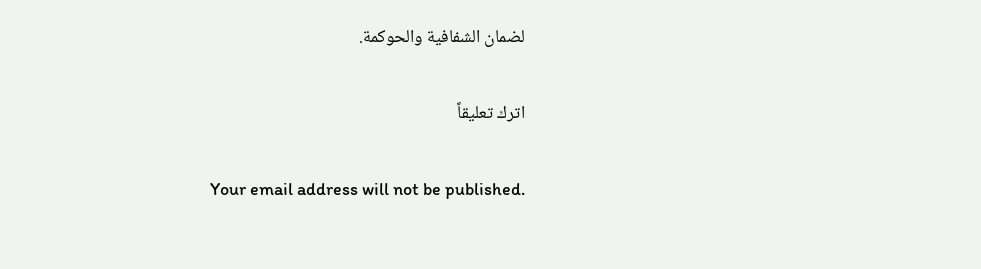لضمان الشفافية والحوكمة.

اترك تعليقاً

Your email address will not be published.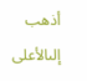أذهب إلىالأعلى